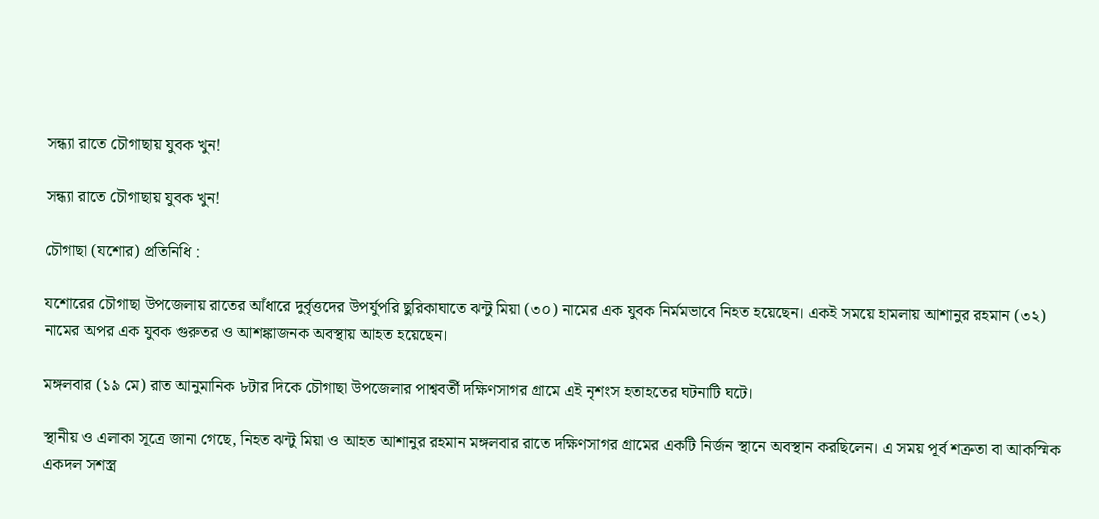সন্ধ্যা রাতে চৌগাছায় যুবক খুন!

সন্ধ্যা রাতে চৌগাছায় যুবক খুন!

চৌগাছা (যশোর) প্রতিনিধি :

যশোরের চৌগাছা উপজেলায় রাতের আঁধারে দুর্বৃত্তদের উপর্যুপরি ছুরিকাঘাতে ঝন্টু মিয়া (৩০) নামের এক যুবক নির্মমভাবে নিহত হয়েছেন। একই সময়ে হামলায় আশানুর রহমান (৩২) নামের অপর এক যুবক গুরুতর ও আশঙ্কাজনক অবস্থায় আহত হয়েছেন।

মঙ্গলবার (১৯ মে) রাত আনুমানিক ৮টার দিকে চৌগাছা উপজেলার পাশ্ববর্তী দক্ষিণসাগর গ্রামে এই নৃশংস হতাহতের ঘটনাটি ঘটে।

স্থানীয় ও এলাকা সূত্রে জানা গেছে, নিহত ঝন্টু মিয়া ও আহত আশানুর রহমান মঙ্গলবার রাতে দক্ষিণসাগর গ্রামের একটি নির্জন স্থানে অবস্থান করছিলেন। এ সময় পূর্ব শত্রুতা বা আকস্মিক একদল সশস্ত্র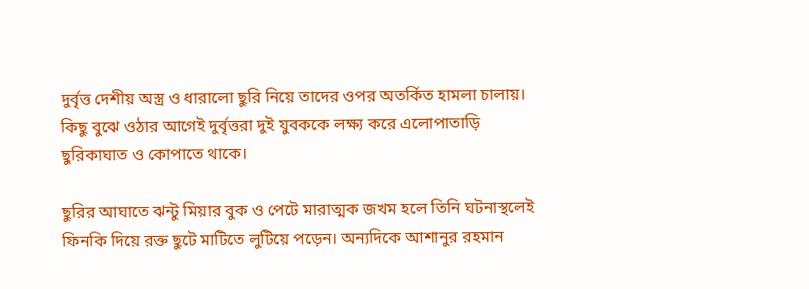দুর্বৃত্ত দেশীয় অস্ত্র ও ধারালো ছুরি নিয়ে তাদের ওপর অতর্কিত হামলা চালায়। কিছু বুঝে ওঠার আগেই দুর্বৃত্তরা দুই যুবককে লক্ষ্য করে এলোপাতাড়ি ছুরিকাঘাত ও কোপাতে থাকে।

ছুরির আঘাতে ঝন্টু মিয়ার বুক ও পেটে মারাত্মক জখম হলে তিনি ঘটনাস্থলেই ফিনকি দিয়ে রক্ত ছুটে মাটিতে লুটিয়ে পড়েন। অন্যদিকে আশানুর রহমান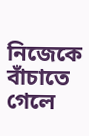নিজেকে বাঁচাতে গেলে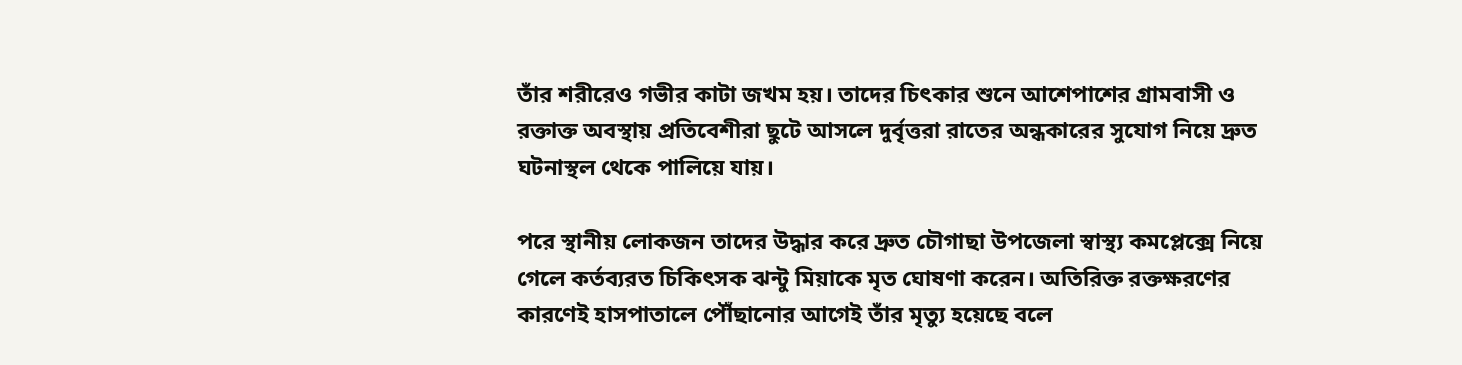তাঁর শরীরেও গভীর কাটা জখম হয়। তাদের চিৎকার শুনে আশেপাশের গ্রামবাসী ও রক্তাক্ত অবস্থায় প্রতিবেশীরা ছুটে আসলে দুর্বৃত্তরা রাতের অন্ধকারের সুযোগ নিয়ে দ্রুত ঘটনাস্থল থেকে পালিয়ে যায়।

পরে স্থানীয় লোকজন তাদের উদ্ধার করে দ্রুত চৌগাছা উপজেলা স্বাস্থ্য কমপ্লেক্সে নিয়ে গেলে কর্তব্যরত চিকিৎসক ঝন্টু মিয়াকে মৃত ঘোষণা করেন। অতিরিক্ত রক্তক্ষরণের কারণেই হাসপাতালে পৌঁছানোর আগেই তাঁর মৃত্যু হয়েছে বলে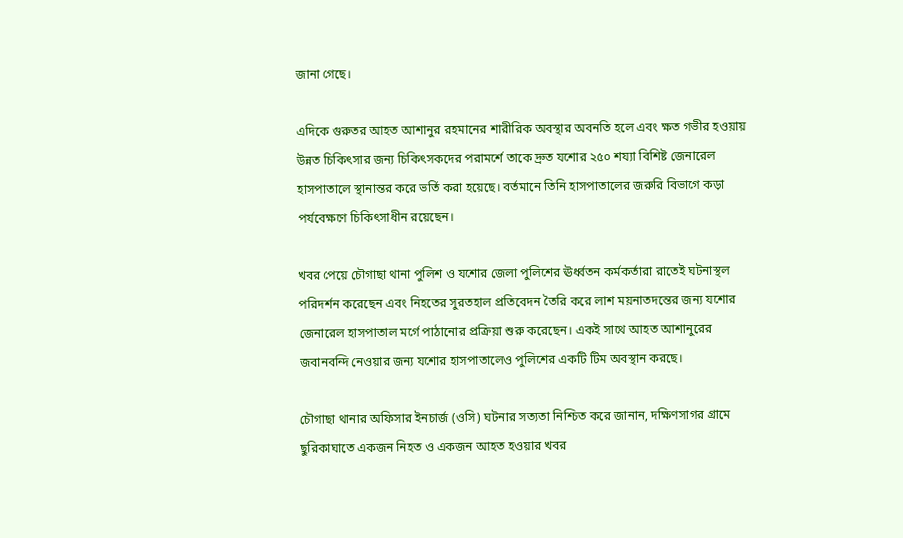জানা গেছে।

এদিকে গুরুতর আহত আশানুর রহমানের শারীরিক অবস্থার অবনতি হলে এবং ক্ষত গভীর হওয়ায় উন্নত চিকিৎসার জন্য চিকিৎসকদের পরামর্শে তাকে দ্রুত যশোর ২৫০ শয্যা বিশিষ্ট জেনারেল হাসপাতালে স্থানান্তর করে ভর্তি করা হয়েছে। বর্তমানে তিনি হাসপাতালের জরুরি বিভাগে কড়া পর্যবেক্ষণে চিকিৎসাধীন রয়েছেন।

খবর পেয়ে চৌগাছা থানা পুলিশ ও যশোর জেলা পুলিশের ঊর্ধ্বতন কর্মকর্তারা রাতেই ঘটনাস্থল পরিদর্শন করেছেন এবং নিহতের সুরতহাল প্রতিবেদন তৈরি করে লাশ ময়নাতদন্তের জন্য যশোর জেনারেল হাসপাতাল মর্গে পাঠানোর প্রক্রিয়া শুরু করেছেন। একই সাথে আহত আশানুরের জবানবন্দি নেওয়ার জন্য যশোর হাসপাতালেও পুলিশের একটি টিম অবস্থান করছে।

চৌগাছা থানার অফিসার ইনচার্জ (ওসি) ঘটনার সত্যতা নিশ্চিত করে জানান, দক্ষিণসাগর গ্রামে ছুরিকাঘাতে একজন নিহত ও একজন আহত হওয়ার খবর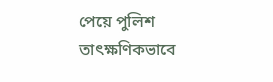পেয়ে পুলিশ তাৎক্ষণিকভাবে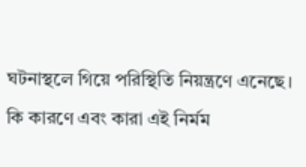ঘটনাস্থলে গিয়ে পরিস্থিতি নিয়ন্ত্রণে এনেছে। কি কারণে এবং কারা এই নির্মম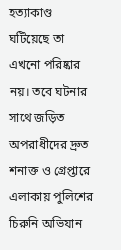হত্যাকাণ্ড ঘটিয়েছে তা এখনো পরিষ্কার নয়। তবে ঘটনার সাথে জড়িত অপরাধীদের দ্রুত শনাক্ত ও গ্রেপ্তারে এলাকায় পুলিশের চিরুনি অভিযান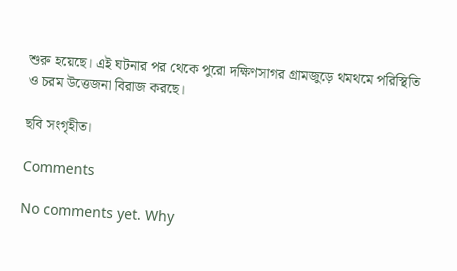শুরু হয়েছে। এই ঘটনার পর থেকে পুরো দক্ষিণসাগর গ্রামজুড়ে থমথমে পরিস্থিতি ও চরম উত্তেজনা বিরাজ করছে।

ছবি সংগৃহীত।

Comments

No comments yet. Why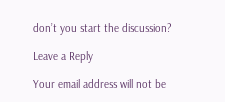don’t you start the discussion?

Leave a Reply

Your email address will not be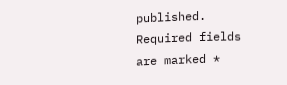published. Required fields are marked *